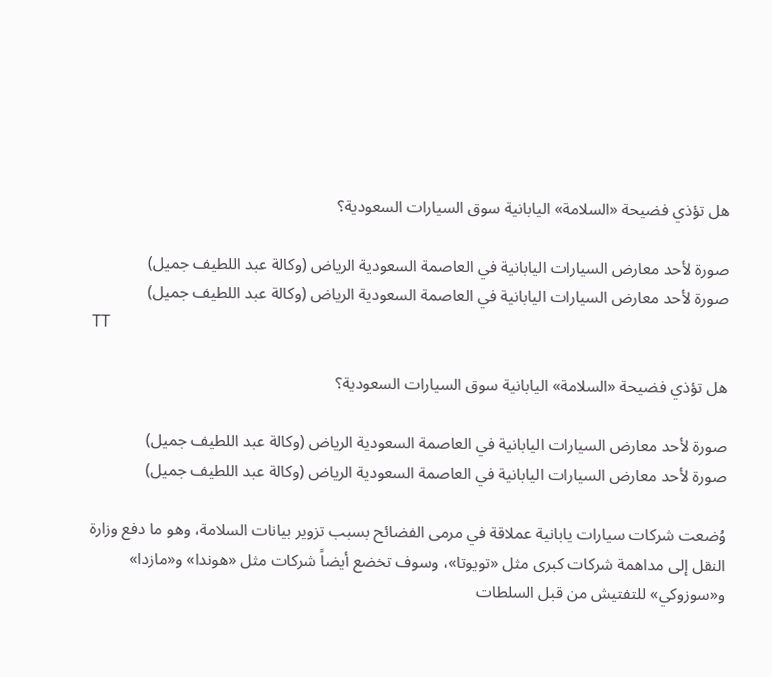هل تؤذي فضيحة «السلامة» اليابانية سوق السيارات السعودية؟

صورة لأحد معارض السيارات اليابانية في العاصمة السعودية الرياض (وكالة عبد اللطيف جميل)
صورة لأحد معارض السيارات اليابانية في العاصمة السعودية الرياض (وكالة عبد اللطيف جميل)
TT

هل تؤذي فضيحة «السلامة» اليابانية سوق السيارات السعودية؟

صورة لأحد معارض السيارات اليابانية في العاصمة السعودية الرياض (وكالة عبد اللطيف جميل)
صورة لأحد معارض السيارات اليابانية في العاصمة السعودية الرياض (وكالة عبد اللطيف جميل)

وُضعت شركات سيارات يابانية عملاقة في مرمى الفضائح بسبب تزوير بيانات السلامة، وهو ما دفع وزارة النقل إلى مداهمة شركات كبرى مثل «تويوتا»، وسوف تخضع أيضاً شركات مثل «هوندا» و«مازدا» و«سوزوكي» للتفتيش من قبل السلطات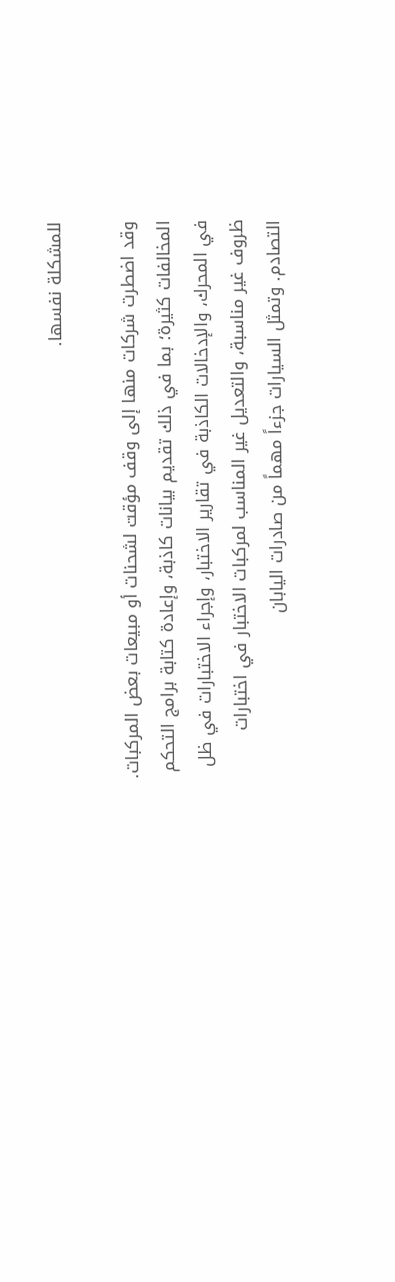للمشكلة نفسها.

وقد اضطرت شركات منها إلى وقف مؤقت لشحنات أو مبيعات بعض المركبات. المخالفات كثيرة؛ بما في ذلك تقديم بيانات كاذبة، وإعادة كتابة برامج التحكم في المحرك، والإدخالات الكاذبة في تقارير الاختبار، وإجراء الاختبارات في ظل ظروف غير مناسبة، والتعديل غير المناسب لمركبات الاختبار في اختبارات التصادم. وتمثل السيارات جزءاً مهماً من صادرات اليابان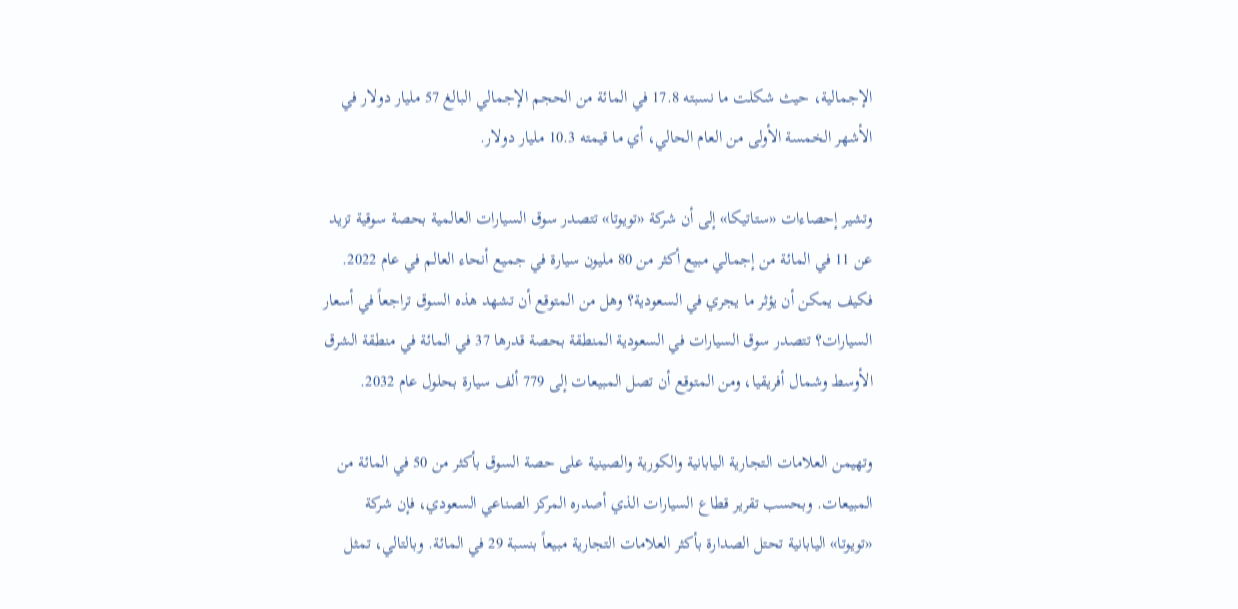الإجمالية، حيث شكلت ما نسبته 17.8 في المائة من الحجم الإجمالي البالغ 57 مليار دولار في الأشهر الخمسة الأولى من العام الحالي، أي ما قيمته 10.3 مليار دولار.

وتشير إحصاءات «ستاتيكا» إلى أن شركة «تويوتا» تتصدر سوق السيارات العالمية بحصة سوقية تزيد عن 11 في المائة من إجمالي مبيع أكثر من 80 مليون سيارة في جميع أنحاء العالم في عام 2022. فكيف يمكن أن يؤثر ما يجري في السعودية؟ وهل من المتوقع أن تشهد هذه السوق تراجعاً في أسعار السيارات؟ تتصدر سوق السيارات في السعودية المنطقة بحصة قدرها 37 في المائة في منطقة الشرق الأوسط وشمال أفريقيا، ومن المتوقع أن تصل المبيعات إلى 779 ألف سيارة بحلول عام 2032.

وتهيمن العلامات التجارية اليابانية والكورية والصينية على حصة السوق بأكثر من 50 في المائة من المبيعات. وبحسب تقرير قطاع السيارات الذي أصدره المركز الصناعي السعودي، فإن شركة «تويوتا» اليابانية تحتل الصدارة بأكثر العلامات التجارية مبيعاً بنسبة 29 في المائة. وبالتالي، تمثل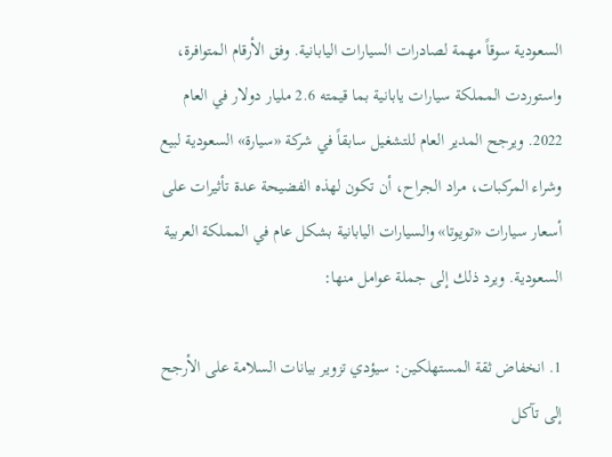السعودية سوقاً مهمة لصادرات السيارات اليابانية. وفق الأرقام المتوافرة، واستوردت المملكة سيارات يابانية بما قيمته 2.6 مليار دولار في العام 2022. ويرجح المدير العام للتشغيل سابقاً في شركة «سيارة» السعودية لبيع وشراء المركبات، مراد الجراح، أن تكون لهذه الفضيحة عدة تأثيرات على أسعار سيارات «تويوتا» والسيارات اليابانية بشكل عام في المملكة العربية السعودية. ويرد ذلك إلى جملة عوامل منها:

1. انخفاض ثقة المستهلكين: سيؤدي تزوير بيانات السلامة على الأرجح إلى تآكل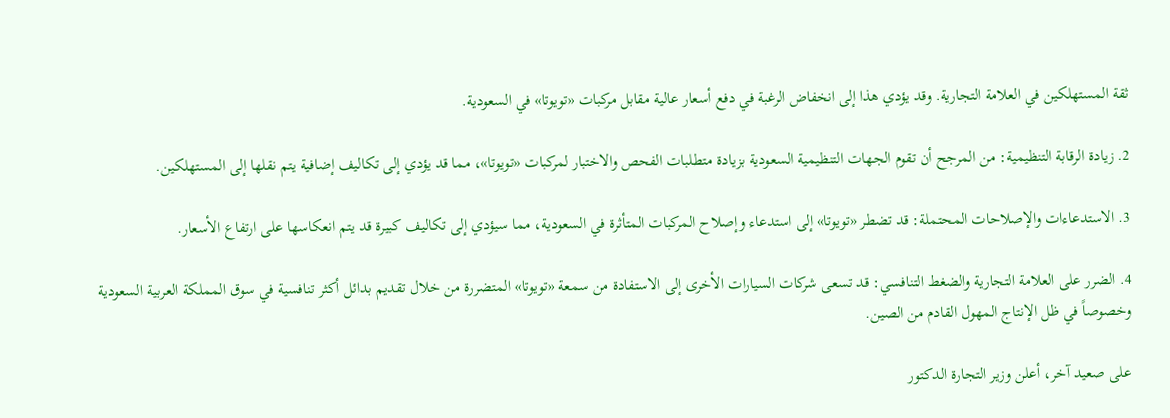ثقة المستهلكين في العلامة التجارية. وقد يؤدي هذا إلى انخفاض الرغبة في دفع أسعار عالية مقابل مركبات «تويوتا» في السعودية.

2. زيادة الرقابة التنظيمية: من المرجح أن تقوم الجهات التنظيمية السعودية بزيادة متطلبات الفحص والاختبار لمركبات «تويوتا»، مما قد يؤدي إلى تكاليف إضافية يتم نقلها إلى المستهلكين.

3. الاستدعاءات والإصلاحات المحتملة: قد تضطر «تويوتا» إلى استدعاء وإصلاح المركبات المتأثرة في السعودية، مما سيؤدي إلى تكاليف كبيرة قد يتم انعكاسها على ارتفاع الأسعار.

4. الضرر على العلامة التجارية والضغط التنافسي: قد تسعى شركات السيارات الأخرى إلى الاستفادة من سمعة «تويوتا» المتضررة من خلال تقديم بدائل أكثر تنافسية في سوق المملكة العربية السعودية وخصوصاً في ظل الإنتاج المهول القادم من الصين.

على صعيد آخر، أعلن وزير التجارة الدكتور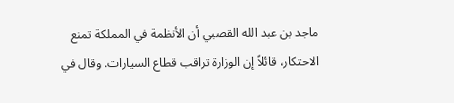ماجد بن عبد الله القصبي أن الأنظمة في المملكة تمنع الاحتكار، قائلاً إن الوزارة تراقب قطاع السيارات. وقال في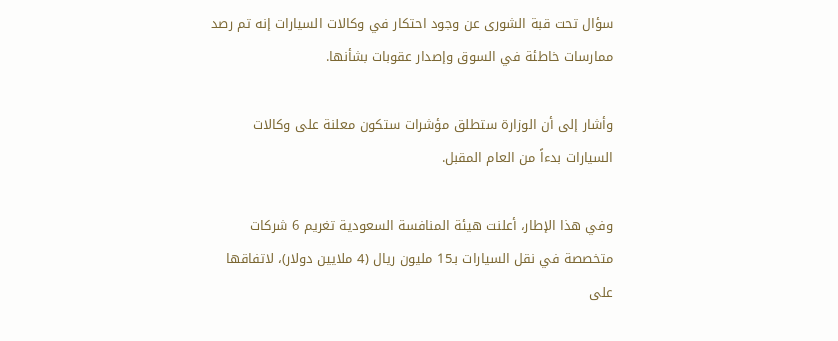سؤال تحت قبة الشورى عن وجود احتكار في وكالات السيارات إنه تم رصد ممارسات خاطئة في السوق وإصدار عقوبات بشأنها.

وأشار إلى أن الوزارة ستطلق مؤشرات ستكون معلنة على وكالات السيارات بدءاً من العام المقبل.

وفي هذا الإطار، أعلنت هيئة المنافسة السعودية تغريم 6 شركات متخصصة في نقل السيارات بـ15 مليون ريال (4 ملايين دولار)، لاتفاقها على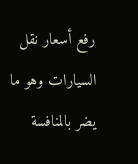رفع أسعار نقل السيارات وهو ما يضر بالمنافسة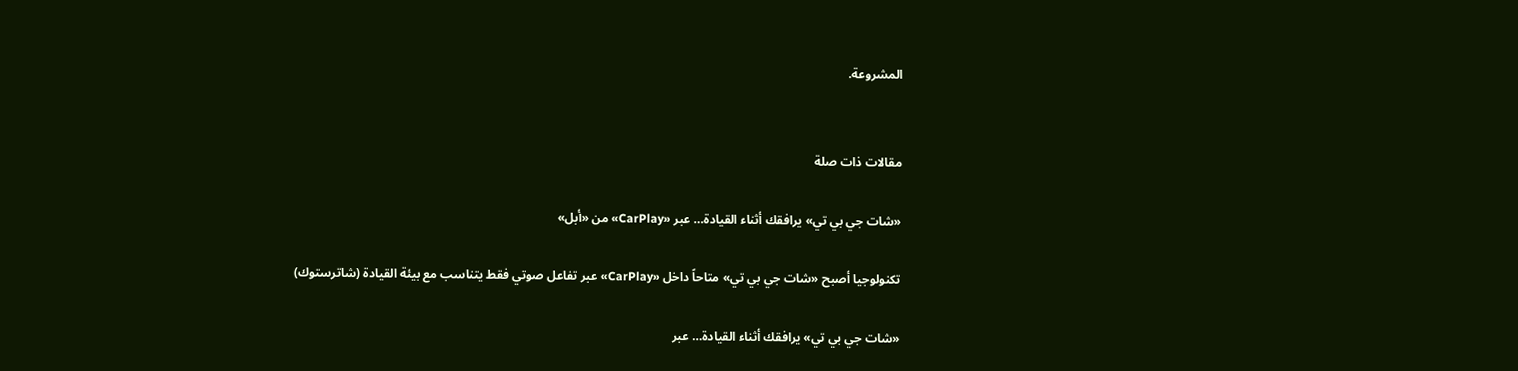المشروعة.


مقالات ذات صلة

«شات جي بي تي» يرافقك أثناء القيادة… عبر «CarPlay» من «أبل»

تكنولوجيا أصبح «شات جي بي تي» متاحاً داخل «CarPlay» عبر تفاعل صوتي فقط يتناسب مع بيئة القيادة (شاترستوك)

«شات جي بي تي» يرافقك أثناء القيادة… عبر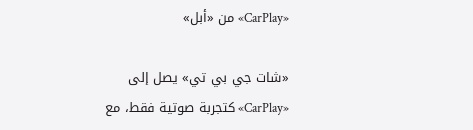«CarPlay» من «أبل»

«شات جي بي تي» يصل إلى «CarPlay» كتجربة صوتية فقط، مع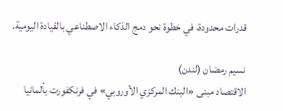قدرات محدودة، في خطوة نحو دمج الذكاء الاصطناعي بالقيادة اليومية.

نسيم رمضان (لندن)
الاقتصاد مبنى «البنك المركزي الأوروبي» في فرنكفورت بألمانيا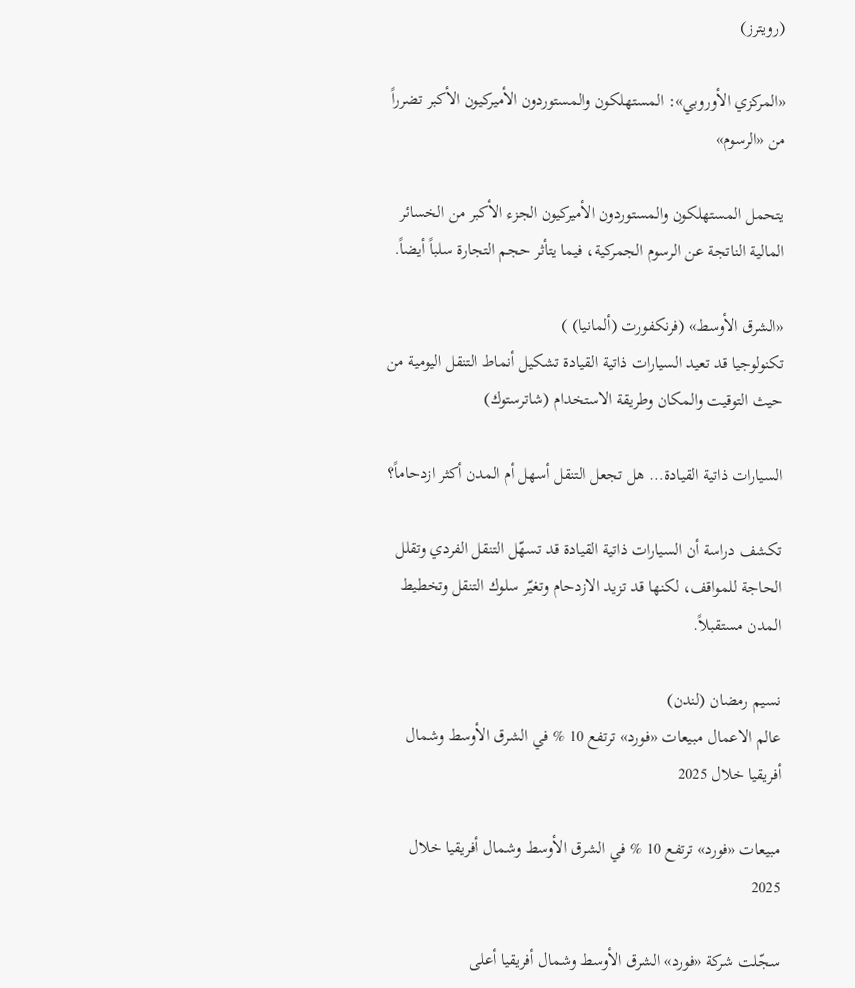(رويترز)

«المركزي الأوروبي»: المستهلكون والمستوردون الأميركيون الأكبر تضرراً من «الرسوم»

يتحمل المستهلكون والمستوردون الأميركيون الجزء الأكبر من الخسائر المالية الناتجة عن الرسوم الجمركية، فيما يتأثر حجم التجارة سلباً أيضاً.

«الشرق الأوسط» (فرنكفورت (ألمانيا) )
تكنولوجيا قد تعيد السيارات ذاتية القيادة تشكيل أنماط التنقل اليومية من حيث التوقيت والمكان وطريقة الاستخدام (شاترستوك)

السيارات ذاتية القيادة… هل تجعل التنقل أسهل أم المدن أكثر ازدحاماً؟

تكشف دراسة أن السيارات ذاتية القيادة قد تسهّل التنقل الفردي وتقلل الحاجة للمواقف، لكنها قد تزيد الازدحام وتغيّر سلوك التنقل وتخطيط المدن مستقبلاً.

نسيم رمضان (لندن)
عالم الاعمال مبيعات «فورد» ترتفع 10 % في الشرق الأوسط وشمال أفريقيا خلال 2025

مبيعات «فورد» ترتفع 10 % في الشرق الأوسط وشمال أفريقيا خلال 2025

سجّلت شركة «فورد» الشرق الأوسط وشمال أفريقيا أعلى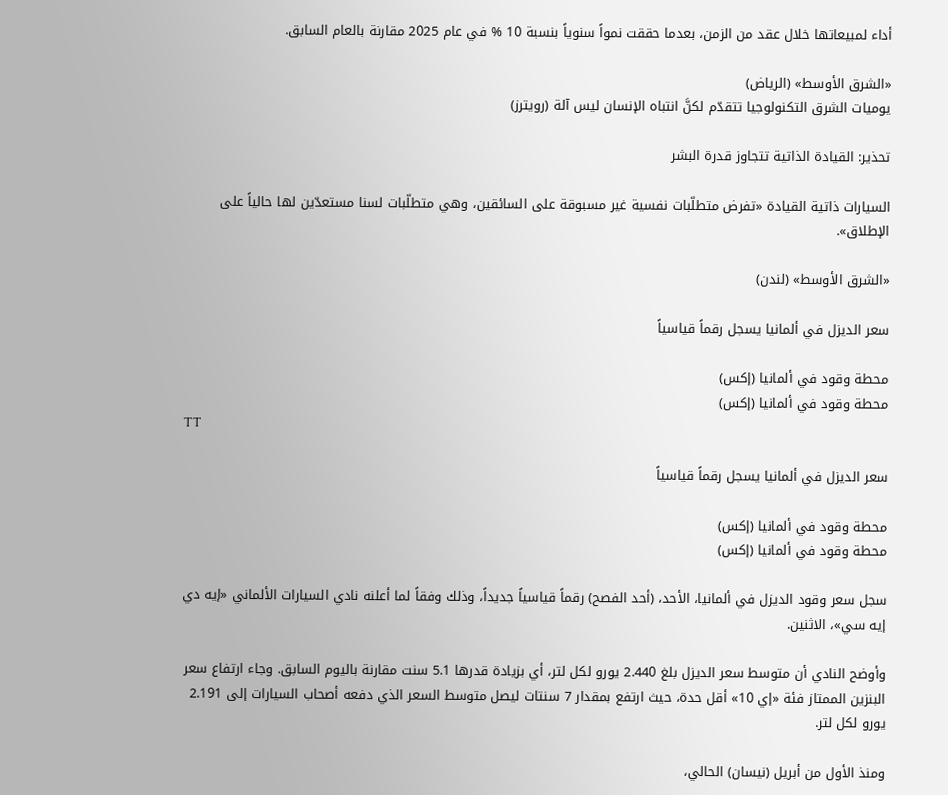أداء لمبيعاتها خلال عقد من الزمن، بعدما حققت نمواً سنوياً بنسبة 10 % في عام 2025 مقارنة بالعام السابق.

«الشرق الأوسط» (الرياض)
يوميات الشرق التكنولوجيا تتقدّم لكنَّ انتباه الإنسان ليس آلة (رويترز)

تحذير: القيادة الذاتية تتجاوز قدرة البشر

السيارات ذاتية القيادة «تفرض متطلّبات نفسية غير مسبوقة على السائقين، وهي متطلّبات لسنا مستعدّين لها حالياً على الإطلاق».

«الشرق الأوسط» (لندن)

سعر الديزل في ألمانيا يسجل رقماً قياسياً

محطة وقود في ألمانيا (إكس)
محطة وقود في ألمانيا (إكس)
TT

سعر الديزل في ألمانيا يسجل رقماً قياسياً

محطة وقود في ألمانيا (إكس)
محطة وقود في ألمانيا (إكس)

سجل سعر وقود الديزل في ألمانيا، الأحد، (أحد الفصح) رقماً قياسياً جديداً، وذلك وفقاً لما أعلنه نادي السيارات الألماني «إيه دي إيه سي»، الاثنين.

وأوضح النادي أن متوسط سعر الديزل بلغ 2.440 يورو لكل لتر، أي بزيادة قدرها 5.1 سنت مقارنة باليوم السابق. وجاء ارتفاع سعر البنزين الممتاز فئة «إي 10» أقل حدة، حيث ارتفع بمقدار 7 سنتات ليصل متوسط السعر الذي دفعه أصحاب السيارات إلى 2.191 يورو لكل لتر.

ومنذ الأول من أبريل (نيسان) الحالي،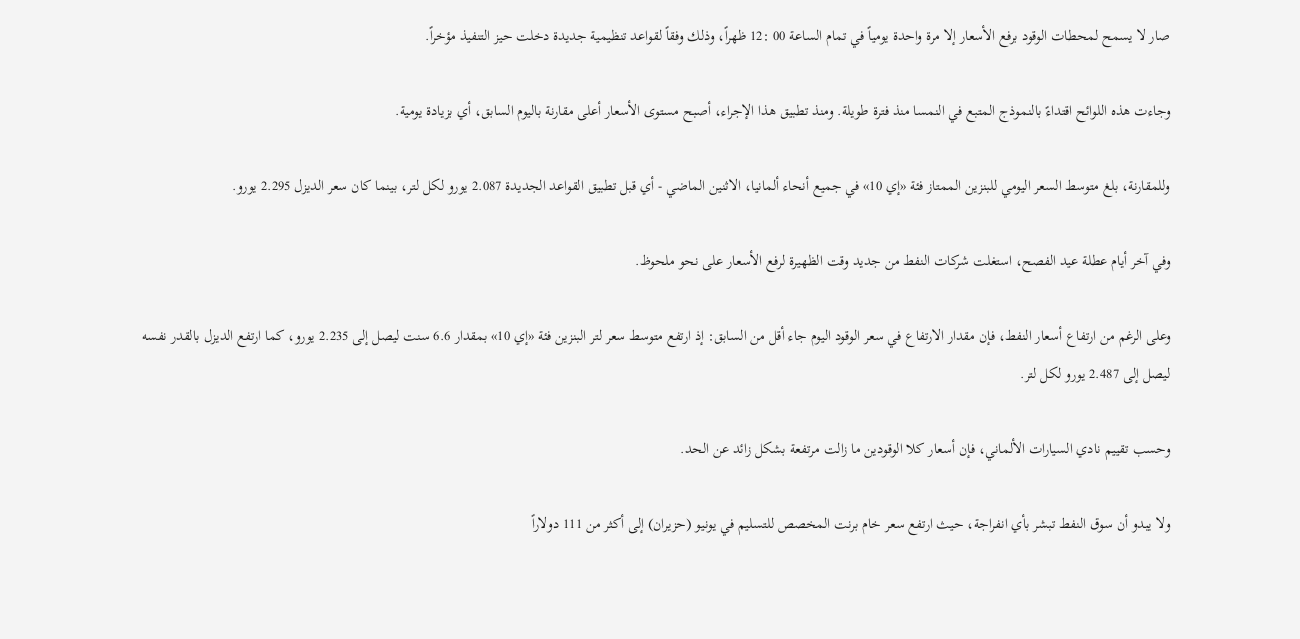صار لا يسمح لمحطات الوقود برفع الأسعار إلا مرة واحدة يومياً في تمام الساعة 00 :12 ظهراً، وذلك وفقاً لقواعد تنظيمية جديدة دخلت حيز التنفيذ مؤخراً.

وجاءت هذه اللوائح اقتداءً بالنموذج المتبع في النمسا منذ فترة طويلة. ومنذ تطبيق هذا الإجراء، أصبح مستوى الأسعار أعلى مقارنة باليوم السابق، أي بزيادة يومية.

وللمقارنة، بلغ متوسط السعر اليومي للبنزين الممتاز فئة «إي 10» في جميع أنحاء ألمانيا، الاثنين الماضي - أي قبل تطبيق القواعد الجديدة 2.087 يورو لكل لتر، بينما كان سعر الديزل 2.295 يورو.

وفي آخر أيام عطلة عيد الفصح، استغلت شركات النفط من جديد وقت الظهيرة لرفع الأسعار على نحو ملحوظ.

وعلى الرغم من ارتفاع أسعار النفط، فإن مقدار الارتفاع في سعر الوقود اليوم جاء أقل من السابق: إذ ارتفع متوسط سعر لتر البنزين فئة «إي 10» بمقدار 6.6 سنت ليصل إلى 2.235 يورو، كما ارتفع الديزل بالقدر نفسه ليصل إلى 2.487 يورو لكل لتر.

وحسب تقييم نادي السيارات الألماني، فإن أسعار كلا الوقودين ما زالت مرتفعة بشكل زائد عن الحد.

ولا يبدو أن سوق النفط تبشر بأي انفراجة، حيث ارتفع سعر خام برنت المخصص للتسليم في يونيو (حزيران) إلى أكثر من 111 دولاراً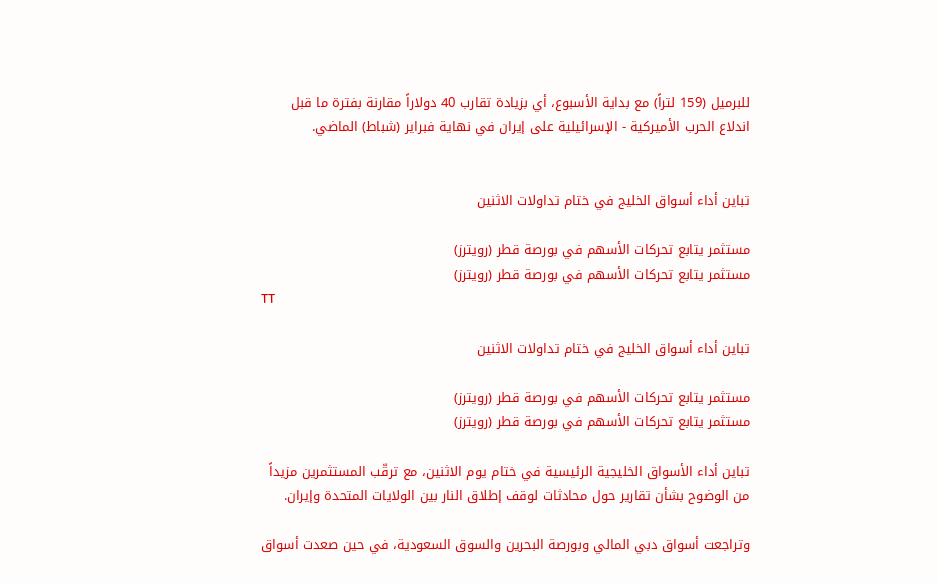للبرميل (159 لتراً) مع بداية الأسبوع، أي بزيادة تقارب 40 دولاراً مقارنة بفترة ما قبل اندلاع الحرب الأميركية - الإسرائيلية على إيران في نهاية فبراير (شباط) الماضي.


تباين أداء أسواق الخليج في ختام تداولات الاثنين

مستثمر يتابع تحركات الأسهم في بورصة قطر (رويترز)
مستثمر يتابع تحركات الأسهم في بورصة قطر (رويترز)
TT

تباين أداء أسواق الخليج في ختام تداولات الاثنين

مستثمر يتابع تحركات الأسهم في بورصة قطر (رويترز)
مستثمر يتابع تحركات الأسهم في بورصة قطر (رويترز)

تباين أداء الأسواق الخليجية الرئيسية في ختام يوم الاثنين، مع ترقّب المستثمرين مزيداً من الوضوح بشأن تقارير حول محادثات لوقف إطلاق النار بين الولايات المتحدة وإيران.

وتراجعت أسواق دبي المالي وبورصة البحرين والسوق السعودية، في حين صعدت أسواق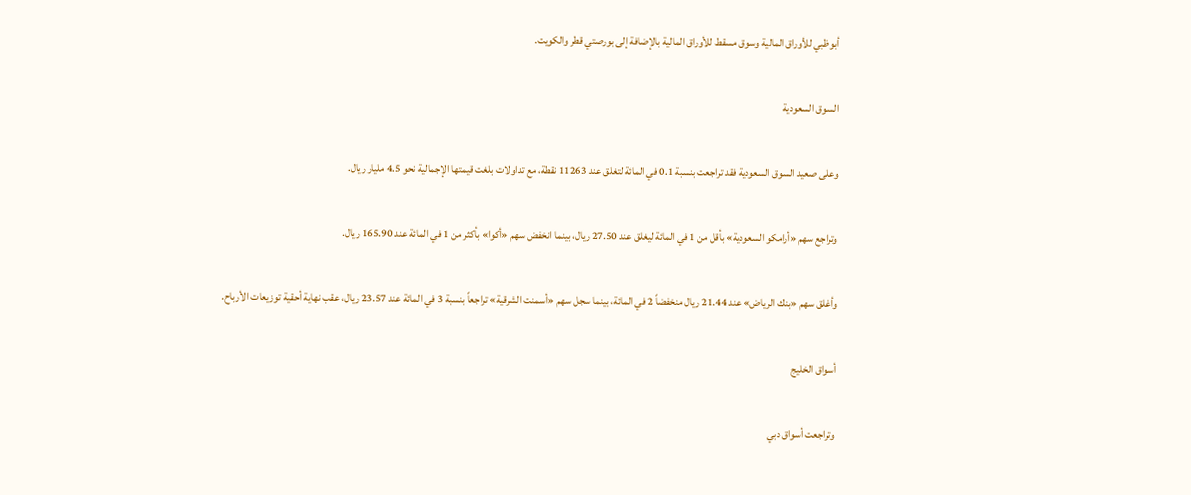أبوظبي للأوراق المالية وسوق مسقط للأوراق المالية بالإضافة إلى بورصتي قطر والكويت.

السوق السعودية

وعلى صعيد السوق السعودية فقد تراجعت بنسبة 0.1 في المائة لتغلق عند 11263 نقطة، مع تداولات بلغت قيمتها الإجمالية نحو 4.5 مليار ريال.

وتراجع سهم «أرامكو السعودية» بأقل من 1 في المائة ليغلق عند 27.50 ريال، بينما انخفض سهم «أكوا» بأكثر من 1 في المائة عند 165.90 ريال.

وأغلق سهم «بنك الرياض» عند 21.44 ريال منخفضاً 2 في المائة، بينما سجل سهم «أسمنت الشرقية» تراجعاً بنسبة 3 في المائة عند 23.57 ريال، عقب نهاية أحقية توزيعات الأرباح.

أسواق الخليج

وتراجعت أسواق دبي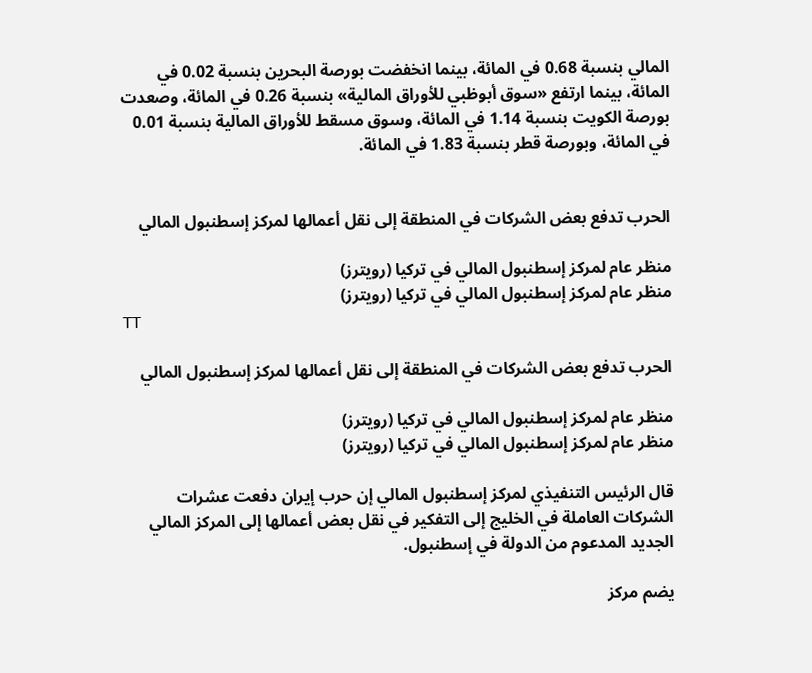المالي بنسبة 0.68 في المائة، بينما انخفضت بورصة البحرين بنسبة 0.02 في المائة، بينما ارتفع «سوق أبوظبي للأوراق المالية» بنسبة 0.26 في المائة، وصعدت بورصة الكويت بنسبة 1.14 في المائة، وسوق مسقط للأوراق المالية بنسبة 0.01 في المائة، وبورصة قطر بنسبة 1.83 في المائة.


الحرب تدفع بعض الشركات في المنطقة إلى نقل أعمالها لمركز إسطنبول المالي

منظر عام لمركز إسطنبول المالي في تركيا (رويترز)
منظر عام لمركز إسطنبول المالي في تركيا (رويترز)
TT

الحرب تدفع بعض الشركات في المنطقة إلى نقل أعمالها لمركز إسطنبول المالي

منظر عام لمركز إسطنبول المالي في تركيا (رويترز)
منظر عام لمركز إسطنبول المالي في تركيا (رويترز)

قال الرئيس التنفيذي لمركز إسطنبول المالي إن حرب إيران دفعت عشرات الشركات العاملة في الخليج إلى التفكير في نقل بعض أعمالها إلى المركز المالي الجديد المدعوم من الدولة في إسطنبول.

يضم مركز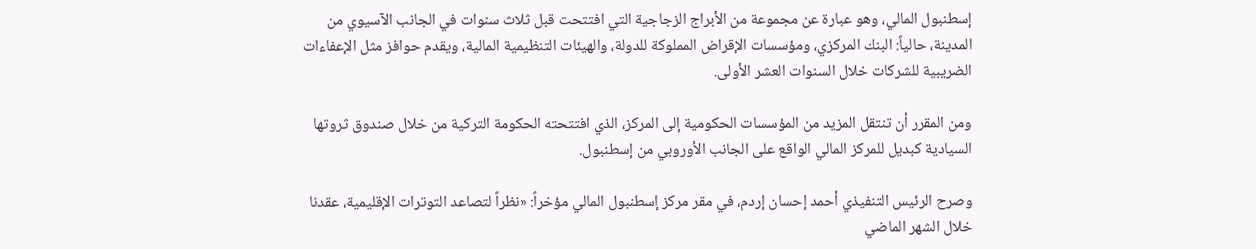إسطنبول المالي، وهو عبارة عن مجموعة من الأبراج الزجاجية التي افتتحت قبل ثلاث سنوات في الجانب الآسيوي من المدينة، حالياً: البنك المركزي، ومؤسسات الإقراض المملوكة للدولة، والهيئات التنظيمية المالية، ويقدم حوافز مثل الإعفاءات الضريبية للشركات خلال السنوات العشر الأولى.

ومن المقرر أن تنتقل المزيد من المؤسسات الحكومية إلى المركز، الذي افتتحته الحكومة التركية من خلال صندوق ثروتها السيادية كبديل للمركز المالي الواقع على الجانب الأوروبي من إسطنبول.

وصرح الرئيس التنفيذي أحمد إحسان إردم، في مقر مركز إسطنبول المالي مؤخراً: «نظراً لتصاعد التوترات الإقليمية، عقدنا خلال الشهر الماضي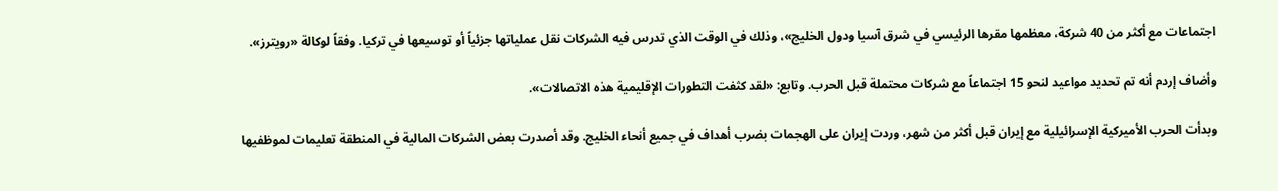اجتماعات مع أكثر من 40 شركة، معظمها مقرها الرئيسي في شرق آسيا ودول الخليج»، وذلك في الوقت الذي تدرس فيه الشركات نقل عملياتها جزئياً أو توسيعها في تركيا. وفقاً لوكالة «رويترز».

وأضاف إردم أنه تم تحديد مواعيد لنحو 15 اجتماعاً مع شركات محتملة قبل الحرب. وتابع: «لقد كثفت التطورات الإقليمية هذه الاتصالات».

وبدأت الحرب الأميركية الإسرائيلية مع إيران قبل أكثر من شهر، وردت إيران على الهجمات بضرب أهداف في جميع أنحاء الخليج. وقد أصدرت بعض الشركات المالية في المنطقة تعليمات لموظفيها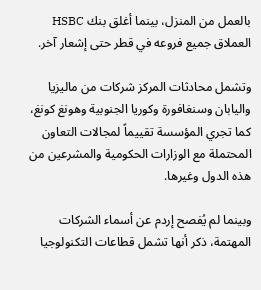بالعمل من المنزل، بينما أغلق بنك HSBC العملاق جميع فروعه في قطر حتى إشعار آخر.

وتشمل محادثات المركز شركات من ماليزيا واليابان وسنغافورة وكوريا الجنوبية وهونغ كونغ، كما تجري المؤسسة تقييماً لمجالات التعاون المحتملة مع الوزارات الحكومية والمشرعين من هذه الدول وغيرها.

وبينما لم يُفصح إردم عن أسماء الشركات المهتمة، ذكر أنها تشمل قطاعات التكنولوجيا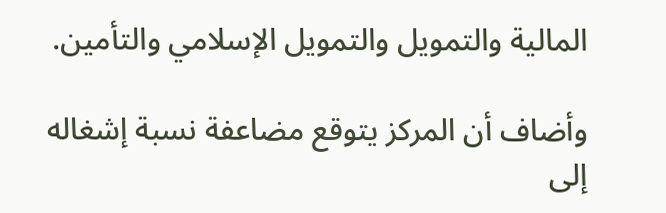المالية والتمويل والتمويل الإسلامي والتأمين.

وأضاف أن المركز يتوقع مضاعفة نسبة إشغاله إلى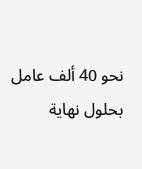نحو 40 ألف عامل بحلول نهاية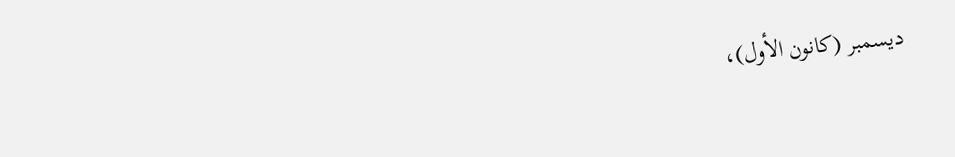ديسمبر (كانون الأول)،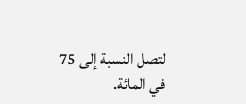لتصل النسبة إلى 75 في المائة.